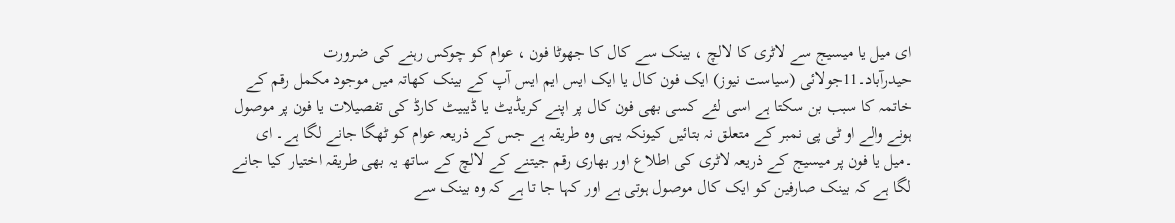ای میل یا میسیج سے لاٹری کا لالچ ، بینک سے کال کا جھوٹا فون ، عوام کو چوکس رہنے کی ضرورت
حیدرآباد۔11جولائی (سیاست نیوز) ایک فون کال یا ایک ایس ایم ایس آپ کے بینک کھاتہ میں موجود مکمل رقم کے خاتمہ کا سبب بن سکتا ہے اسی لئے کسی بھی فون کال پر اپنے کریڈیٹ یا ڈیبیٹ کارڈ کی تفصیلات یا فون پر موصول ہونے والے او ٹی پی نمبر کے متعلق نہ بتائیں کیونکہ یہی وہ طریقہ ہے جس کے ذریعہ عوام کو ٹھگا جانے لگا ہے۔ ای ۔میل یا فون پر میسیج کے ذریعہ لاٹری کی اطلاع اور بھاری رقم جیتنے کے لالچ کے ساتھ یہ بھی طریقہ اختیار کیا جانے لگا ہے کہ بینک صارفین کو ایک کال موصول ہوتی ہے اور کہا جا تا ہے کہ وہ بینک سے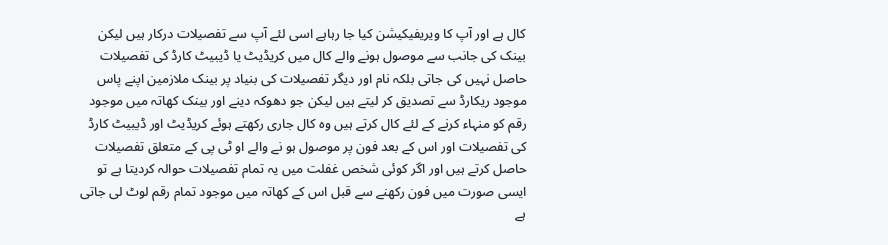کال ہے اور آپ کا ویریفیکیشن کیا جا رہاہے اسی لئے آپ سے تفصیلات درکار ہیں لیکن بینک کی جانب سے موصول ہونے والے کال میں کریڈیٹ یا ڈیبیٹ کارڈ کی تفصیلات حاصل نہیں کی جاتی بلکہ نام اور دیگر تفصیلات کی بنیاد پر بینک ملازمین اپنے پاس موجود ریکارڈ سے تصدیق کر لیتے ہیں لیکن جو دھوکہ دینے اور بینک کھاتہ میں موجود رقم کو منہاء کرنے کے لئے کال کرتے ہیں وہ کال جاری رکھتے ہوئے کریڈیٹ اور ڈیبیٹ کارڈ کی تفصیلات اور اس کے بعد فون پر موصول ہو نے والے او ٹی پی کے متعلق تفصیلات حاصل کرتے ہیں اور اگر کوئی شخص غفلت میں یہ تمام تفصیلات حوالہ کردیتا ہے تو ایسی صورت میں فون رکھنے سے قبل اس کے کھاتہ میں موجود تمام رقم لوٹ لی جاتی ہے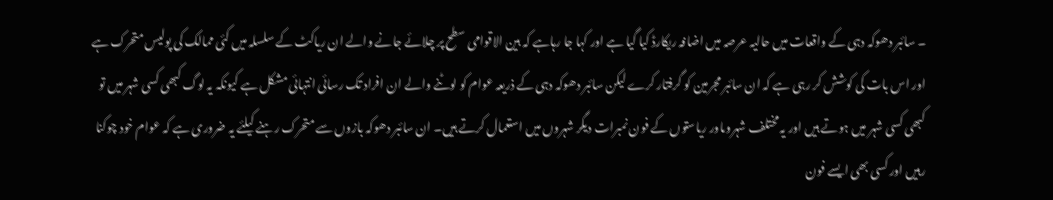۔ سائبر دھوکہ دہی کے واقعات میں حالیہ عرصہ میں اضافہ ریکارڈ کیا گیا ہے اور کہا جا رہاہے کہ بین الاقوامی سطح پر چلائے جانے والے ان ریاکٹ کے سلسلہ میں کئی ممالک کی پولیس متحرک ہے اور اس بات کی کوشش کر رہی ہے کہ ان سائبر مجرمین کو گرفتار کرے لیکن سائبر دھوکہ دہی کے ذریعہ عوام کو لوٹنے والے ان افراد تک رسائی انتہائی مشکل ہے کیونکہ یہ لوگ کبھی کسی شہر میں تو کبھی کسی شہر میں ہوتے ہیں اور یہ مختلف شہروںاور ریاستوں کے فون نمبرات دیگر شہروں میں استعمال کرتے ہیں۔ ان سائبر دھوکہ بازوں سے متحرک رہنے کیلئے یہ ضروری ہے کہ عوام خود چوکنا رہیں اور کسی بھی ایسے فون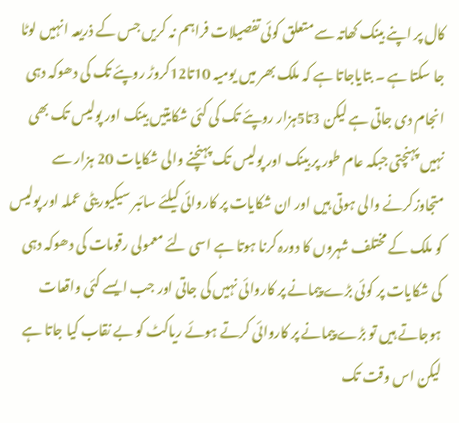کال پر اپنے بینک کھاتہ سے متعلق کوئی تفصیلات فراہم نہ کریں جس کے ذریعہ انہیں لوٹا جا سکتا ہے ۔ بتایاجاتا ہے کہ ملک بھر میں یومیہ 10تا12کروڑ روپئے تک کی دھوکہ دہی انجام دی جاتی ہے لیکن 3تا5ہزار روپئے تک کی کئی شکایتیں بینک اور پولیس تک بھی نہیں پہنچتی جبکہ عام طور پر بینک اور پولیس تک پہنچنے والی شکایات 20 ہزار سے متجاوزکرنے والی ہوتی ہیں اور ان شکایات پر کاروائی کیلئے سائبر سیکیوریٹی عملہ اور پولیس کو ملک کے مختلف شہروں کا دورہ کرنا ہوتا ہے اسی لئے معمولی رقومات کی دھوکہ دہی کی شکایات پر کوئی بڑے پیمانے پر کاروائی نہیں کی جاتی اور جب ایسے کئی واقعات ہوجاتے ہیں تو بڑے پیمانے پر کاروائی کرتے ہوئے ریاکٹ کو بے نقاب کیا جاتا ہے لیکن اس وقت تک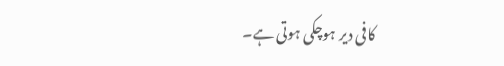کافی دیر ہوچکی ہوتی ہے۔